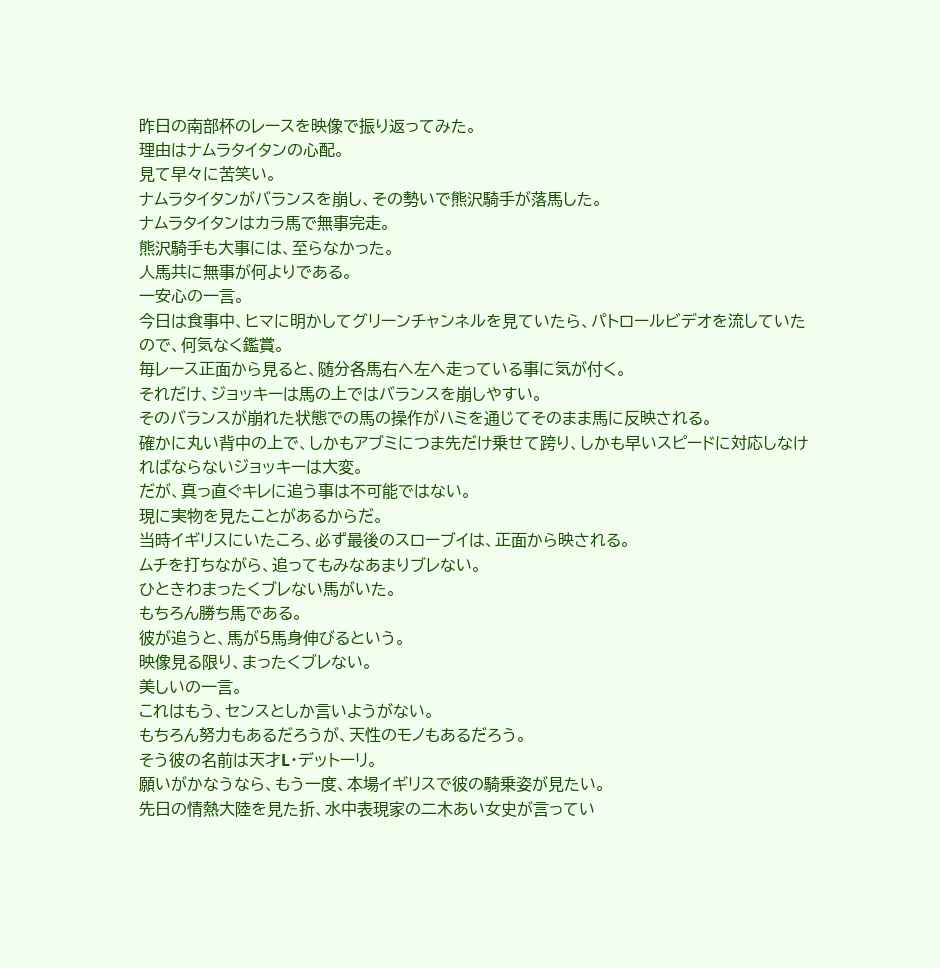昨日の南部杯のレースを映像で振り返ってみた。
理由はナムラタイタンの心配。
見て早々に苦笑い。
ナムラタイタンがバランスを崩し、その勢いで熊沢騎手が落馬した。
ナムラタイタンはカラ馬で無事完走。
熊沢騎手も大事には、至らなかった。
人馬共に無事が何よりである。
一安心の一言。
今日は食事中、ヒマに明かしてグリーンチャンネルを見ていたら、パトロールビデオを流していたので、何気なく鑑賞。
毎レース正面から見ると、随分各馬右へ左へ走っている事に気が付く。
それだけ、ジョッキーは馬の上ではバランスを崩しやすい。
そのバランスが崩れた状態での馬の操作がハミを通じてそのまま馬に反映される。
確かに丸い背中の上で、しかもアブミにつま先だけ乗せて跨り、しかも早いスピードに対応しなければならないジョッキーは大変。
だが、真っ直ぐキレに追う事は不可能ではない。
現に実物を見たことがあるからだ。
当時イギリスにいたころ、必ず最後のスローブイは、正面から映される。
ムチを打ちながら、追ってもみなあまりブレない。
ひときわまったくブレない馬がいた。
もちろん勝ち馬である。
彼が追うと、馬が5馬身伸びるという。
映像見る限り、まったくブレない。
美しいの一言。
これはもう、センスとしか言いようがない。
もちろん努力もあるだろうが、天性のモノもあるだろう。
そう彼の名前は天才L・デットーリ。
願いがかなうなら、もう一度、本場イギリスで彼の騎乗姿が見たい。
先日の情熱大陸を見た折、水中表現家の二木あい女史が言ってい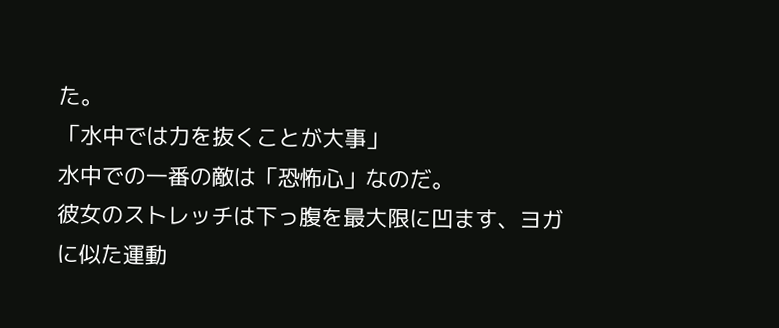た。
「水中では力を抜くことが大事」
水中での一番の敵は「恐怖心」なのだ。
彼女のストレッチは下っ腹を最大限に凹ます、ヨガに似た運動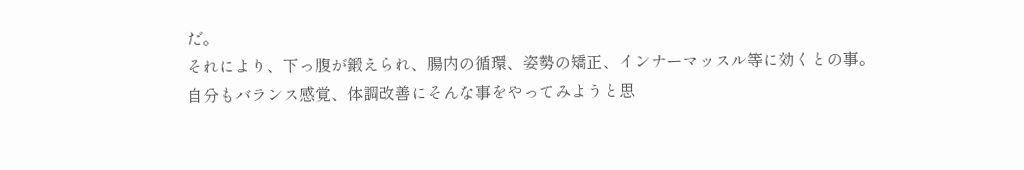だ。
それにより、下っ腹が鍛えられ、腸内の循環、姿勢の矯正、インナーマッスル等に効くとの事。
自分もバランス感覚、体調改善にそんな事をやってみようと思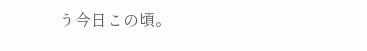う今日この頃。